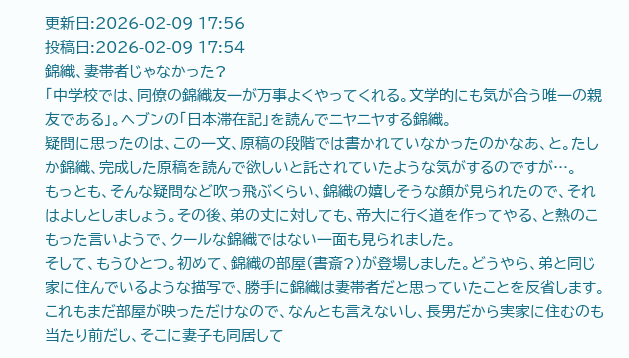更新日:2026-02-09 17:56
投稿日:2026-02-09 17:54
錦織、妻帯者じゃなかった?
「中学校では、同僚の錦織友一が万事よくやってくれる。文学的にも気が合う唯一の親友である」。ヘブンの「日本滞在記」を読んでニヤニヤする錦織。
疑問に思ったのは、この一文、原稿の段階では書かれていなかったのかなあ、と。たしか錦織、完成した原稿を読んで欲しいと託されていたような気がするのですが…。
もっとも、そんな疑問など吹っ飛ぶくらい、錦織の嬉しそうな顔が見られたので、それはよしとしましょう。その後、弟の丈に対しても、帝大に行く道を作ってやる、と熱のこもった言いようで、クールな錦織ではない一面も見られました。
そして、もうひとつ。初めて、錦織の部屋(書斎?)が登場しました。どうやら、弟と同じ家に住んでいるような描写で、勝手に錦織は妻帯者だと思っていたことを反省します。
これもまだ部屋が映っただけなので、なんとも言えないし、長男だから実家に住むのも当たり前だし、そこに妻子も同居して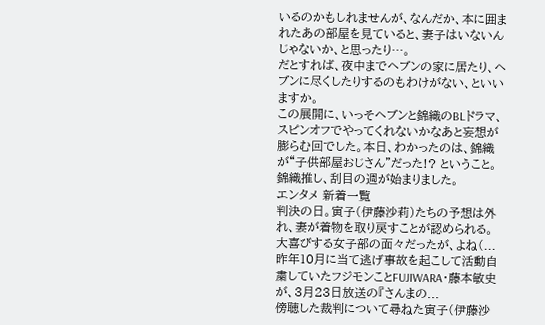いるのかもしれませんが、なんだか、本に囲まれたあの部屋を見ていると、妻子はいないんじゃないか、と思ったり…。
だとすれば、夜中までヘブンの家に居たり、ヘブンに尽くしたりするのもわけがない、といいますか。
この展開に、いっそヘブンと錦織のBLドラマ、スピンオフでやってくれないかなあと妄想が膨らむ回でした。本日、わかったのは、錦織が“子供部屋おじさん”だった!? ということ。錦織推し、刮目の週が始まりました。
エンタメ 新着一覧
判決の日。寅子(伊藤沙莉)たちの予想は外れ、妻が着物を取り戻すことが認められる。大喜びする女子部の面々だったが、よね(...
昨年10月に当て逃げ事故を起こして活動自粛していたフジモンことFUJIWARA・藤本敏史が、3月23日放送の『さんまの...
傍聴した裁判について尋ねた寅子(伊藤沙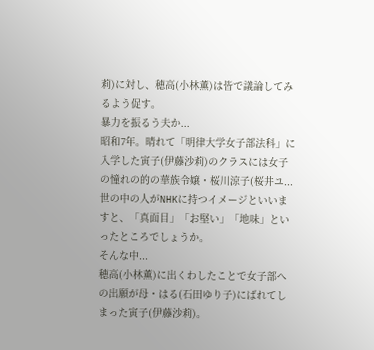莉)に対し、穂高(小林薫)は皆で議論してみるよう促す。
暴力を振るう夫か...
昭和7年。晴れて「明律大学女子部法科」に入学した寅子(伊藤沙莉)のクラスには女子の憧れの的の華族令嬢・桜川涼子(桜井ユ...
世の中の人がNHKに持つイメージといいますと、「真面目」「お堅い」「地味」といったところでしょうか。
そんな中...
穂高(小林薫)に出くわしたことで女子部への出願が母・はる(石田ゆり子)にばれてしまった寅子(伊藤沙莉)。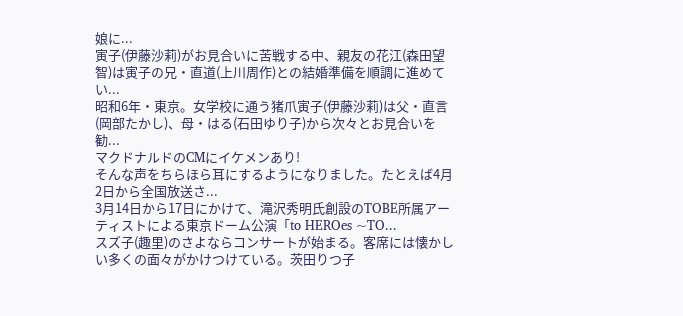娘に...
寅子(伊藤沙莉)がお見合いに苦戦する中、親友の花江(森田望智)は寅子の兄・直道(上川周作)との結婚準備を順調に進めてい...
昭和6年・東京。女学校に通う猪爪寅子(伊藤沙莉)は父・直言(岡部たかし)、母・はる(石田ゆり子)から次々とお見合いを勧...
マクドナルドのCMにイケメンあり!
そんな声をちらほら耳にするようになりました。たとえば4月2日から全国放送さ...
3月14日から17日にかけて、滝沢秀明氏創設のTOBE所属アーティストによる東京ドーム公演「to HEROes ~TO...
スズ子(趣里)のさよならコンサートが始まる。客席には懐かしい多くの面々がかけつけている。茨田りつ子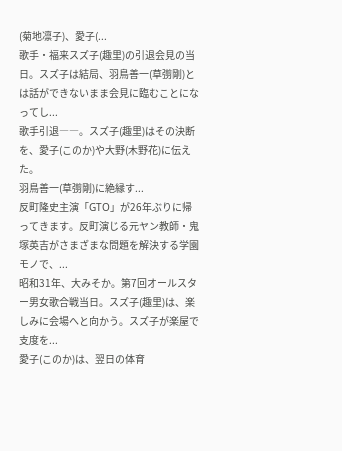(菊地凛子)、愛子(...
歌手・福来スズ子(趣里)の引退会見の当日。スズ子は結局、羽鳥善一(草彅剛)とは話ができないまま会見に臨むことになってし...
歌手引退――。スズ子(趣里)はその決断を、愛子(このか)や大野(木野花)に伝えた。
羽鳥善一(草彅剛)に絶縁す...
反町隆史主演「GTO」が26年ぶりに帰ってきます。反町演じる元ヤン教師・鬼塚英吉がさまざまな問題を解決する学園モノで、...
昭和31年、大みそか。第7回オールスター男女歌合戦当日。スズ子(趣里)は、楽しみに会場へと向かう。スズ子が楽屋で支度を...
愛子(このか)は、翌日の体育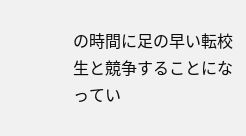の時間に足の早い転校生と競争することになってい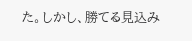た。しかし、勝てる見込み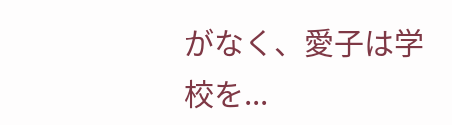がなく、愛子は学校を...